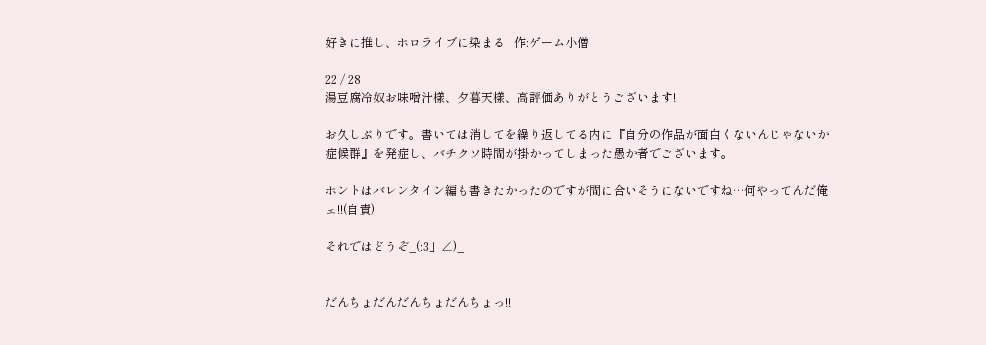好きに推し、ホロライブに染まる   作:ゲーム小僧

22 / 28
湯豆腐冷奴お味噌汁樣、夕暮天樣、高評価ありがとうございます!

お久しぶりです。書いては消してを繰り返してる内に『自分の作品が面白くないんじゃないか症候群』を発症し、バチクソ時間が掛かってしまった愚か者でございます。

ホントはバレンタイン編も書きたかったのですが間に合いそうにないですね…何やってんだ俺ェ!!(自責)

それではどうぞ_(:3」∠)_


だんちょだんだんちょだんちょっ!!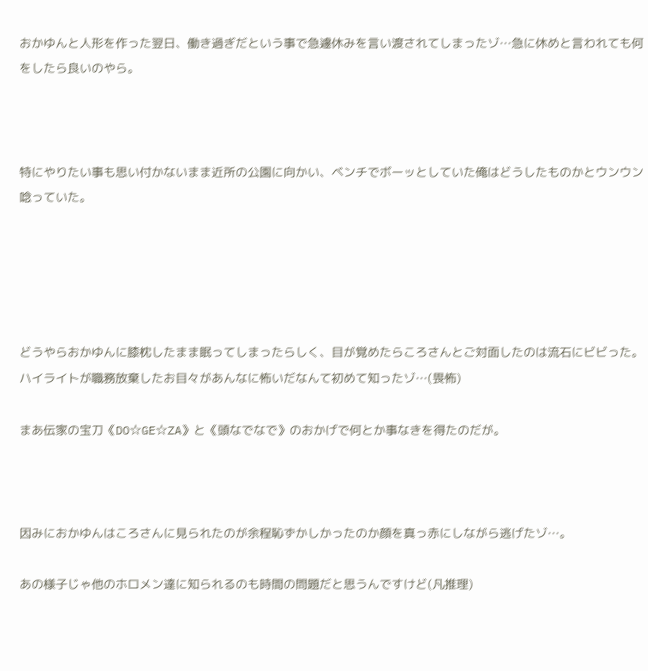おかゆんと人形を作った翌日、働き過ぎだという事で急遽休みを言い渡されてしまったゾ…急に休めと言われても何をしたら良いのやら。



特にやりたい事も思い付かないまま近所の公園に向かい、ベンチでボーッとしていた俺はどうしたものかとウンウン唸っていた。





どうやらおかゆんに膝枕したまま眠ってしまったらしく、目が覚めたらころさんとご対面したのは流石にビビった。ハイライトが職務放棄したお目々があんなに怖いだなんて初めて知ったゾ…(畏怖)

まあ伝家の宝刀《DO☆GE☆ZA》と《頭なでなで》のおかげで何とか事なきを得たのだが。



因みにおかゆんはころさんに見られたのが余程恥ずかしかったのか顔を真っ赤にしながら逃げたゾ…。

あの様子じゃ他のホロメン達に知られるのも時間の問題だと思うんですけど(凡推理)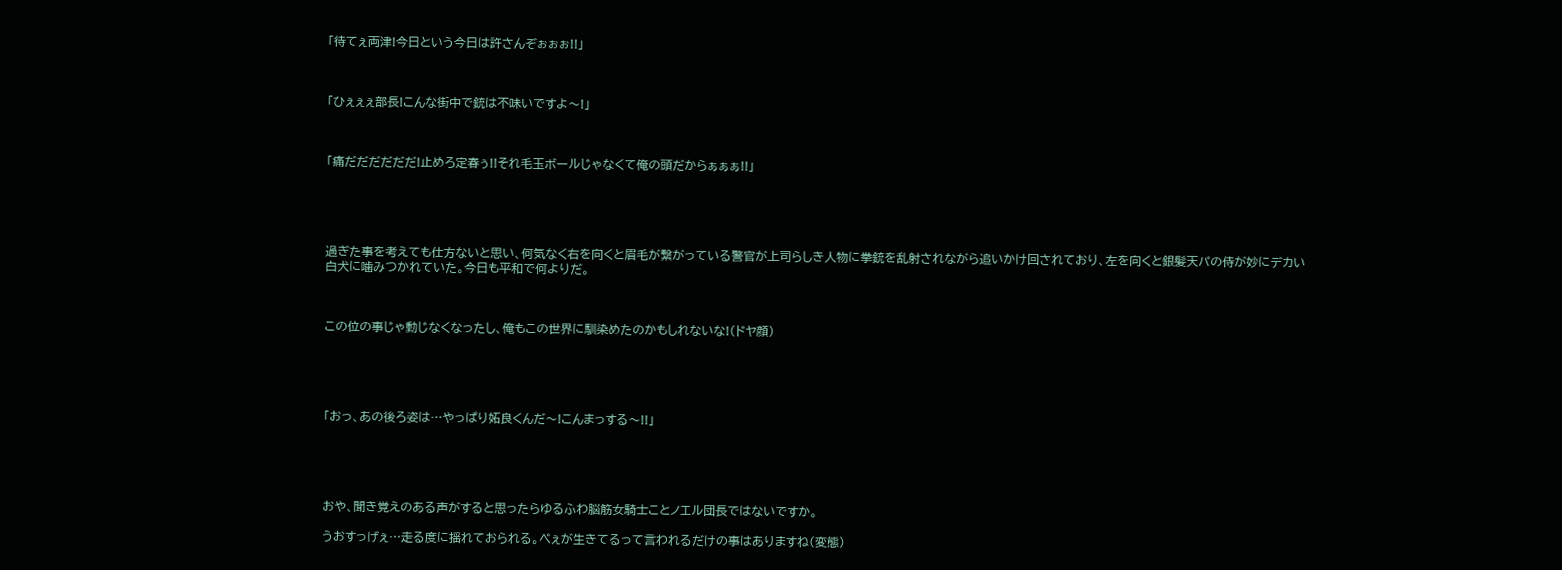「待てぇ両津!今日という今日は許さんぞぉぉぉ!!」



「ひぇぇぇ部長!こんな街中で銃は不味いですよ〜!」



「痛だだだだだだ!止めろ定春ぅ!!それ毛玉ボールじゃなくて俺の頭だからぁぁぁ!!」





過ぎた事を考えても仕方ないと思い、何気なく右を向くと眉毛が繋がっている警官が上司らしき人物に拳銃を乱射されながら追いかけ回されており、左を向くと銀髪天パの侍が妙にデカい白犬に噛みつかれていた。今日も平和で何よりだ。



この位の事じゃ動じなくなったし、俺もこの世界に馴染めたのかもしれないな!(ドヤ顔)





「おっ、あの後ろ姿は…やっぱり妬良くんだ〜!こんまっする〜!!」





おや、聞き覚えのある声がすると思ったらゆるふわ脳筋女騎士ことノエル団長ではないですか。

うおすっげぇ…走る度に揺れておられる。ぺぇが生きてるって言われるだけの事はありますね(変態)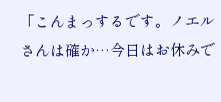「こんまっするです。ノエルさんは確か…今日はお休みで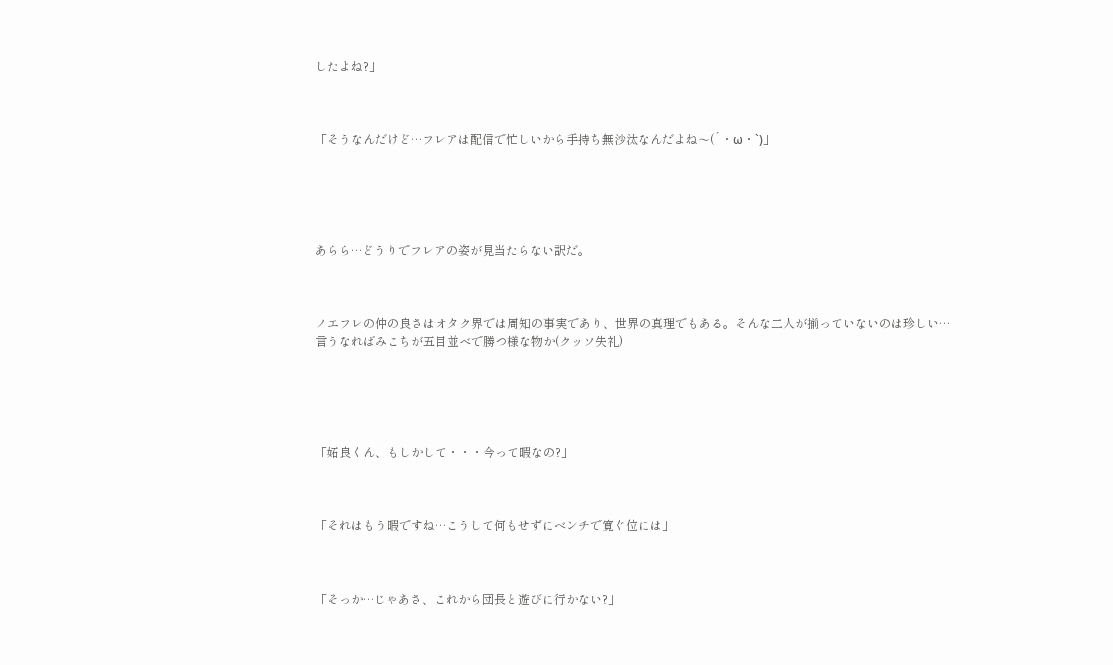したよね?」



「そうなんだけど…フレアは配信で忙しいから手持ち無沙汰なんだよね〜(´・ω・`)」





あらら…どうりでフレアの姿が見当たらない訳だ。



ノエフレの仲の良さはオタク界では周知の事実であり、世界の真理でもある。そんな二人が揃っていないのは珍しい…言うなればみこちが五目並べで勝つ様な物か(クッソ失礼)





「妬良くん、もしかして・・・今って暇なの?」



「それはもう暇ですね…こうして何もせずにベンチで寛ぐ位には」



「そっか…じゃあさ、これから団長と遊びに行かない?」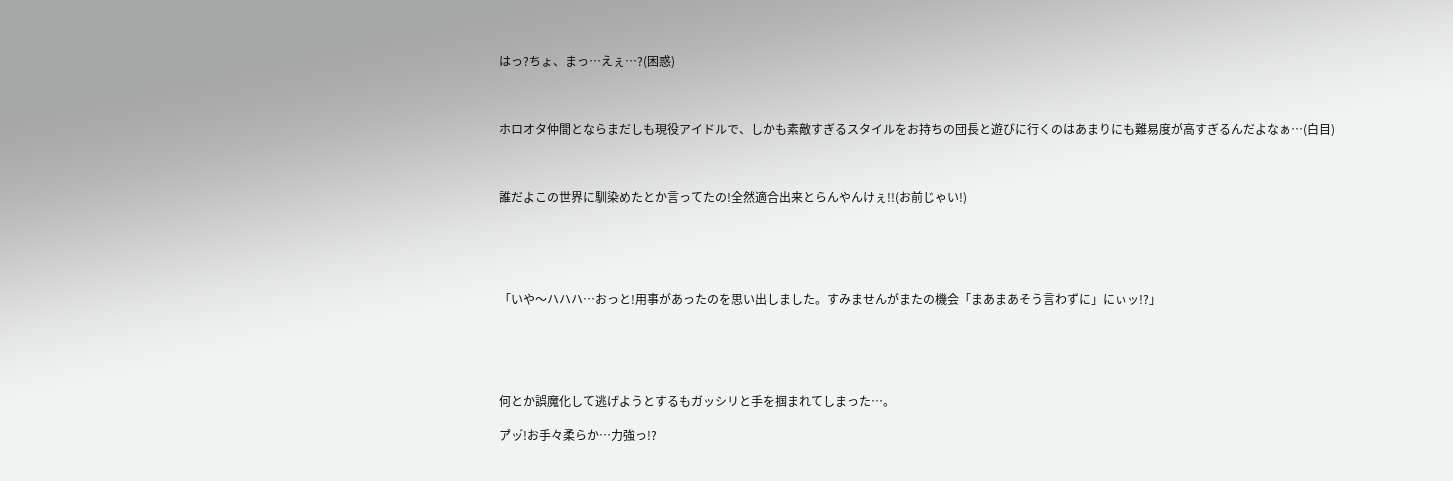はっ?ちょ、まっ…えぇ…?(困惑)



ホロオタ仲間とならまだしも現役アイドルで、しかも素敵すぎるスタイルをお持ちの団長と遊びに行くのはあまりにも難易度が高すぎるんだよなぁ…(白目)



誰だよこの世界に馴染めたとか言ってたの!全然適合出来とらんやんけぇ!!(お前じゃい!)





「いや〜ハハハ…おっと!用事があったのを思い出しました。すみませんがまたの機会「まあまあそう言わずに」にぃッ!?」





何とか誤魔化して逃げようとするもガッシリと手を掴まれてしまった…。

ア゙ッ゙!お手々柔らか…力強っ!?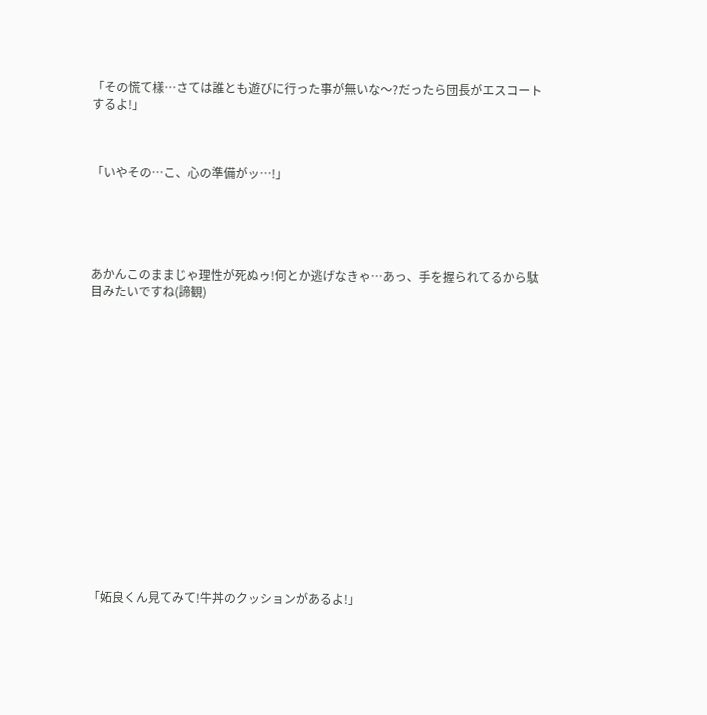「その慌て樣…さては誰とも遊びに行った事が無いな〜?だったら団長がエスコートするよ!」



「いやその…こ、心の準備がッ…!」





あかんこのままじゃ理性が死ぬゥ!何とか逃げなきゃ…あっ、手を握られてるから駄目みたいですね(諦観)

















「妬良くん見てみて!牛丼のクッションがあるよ!」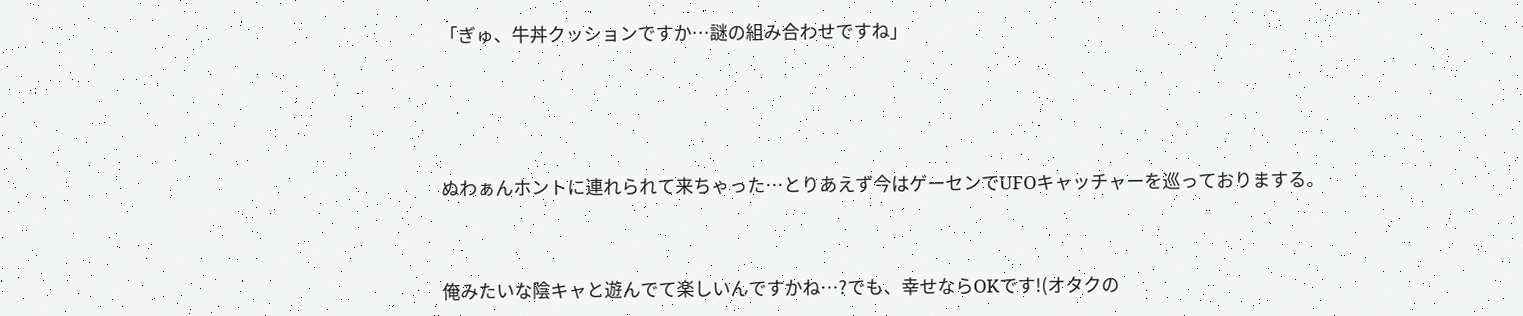「ぎゅ、牛丼クッションですか…謎の組み合わせですね」





ぬわぁんホントに連れられて来ちゃった…とりあえず今はゲーセンでUFOキャッチャーを巡っておりまする。



俺みたいな陰キャと遊んでて楽しいんですかね…?でも、幸せならOKです!(オタクの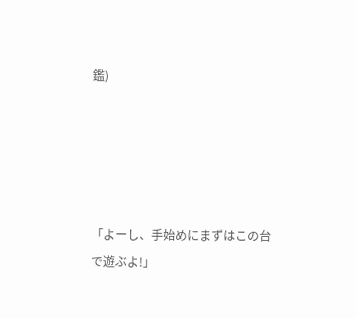鑑)





「よーし、手始めにまずはこの台で遊ぶよ!」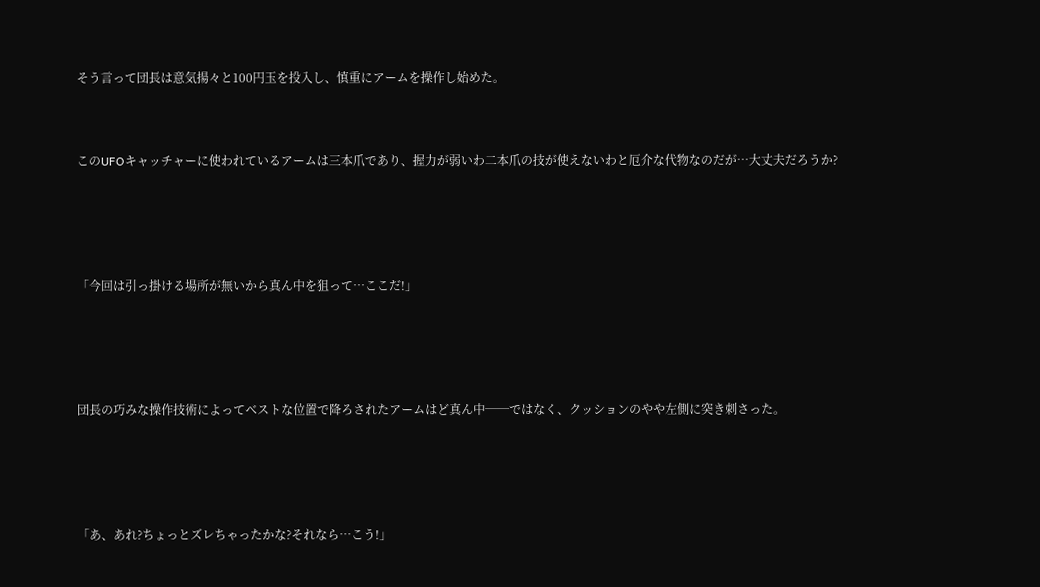そう言って団長は意気揚々と100円玉を投入し、慎重にアームを操作し始めた。



このUFOキャッチャーに使われているアームは三本爪であり、握力が弱いわ二本爪の技が使えないわと厄介な代物なのだが…大丈夫だろうか?





「今回は引っ掛ける場所が無いから真ん中を狙って…ここだ!」





団長の巧みな操作技術によってベストな位置で降ろされたアームはど真ん中──ではなく、クッションのやや左側に突き刺さった。





「あ、あれ?ちょっとズレちゃったかな?それなら…こう!」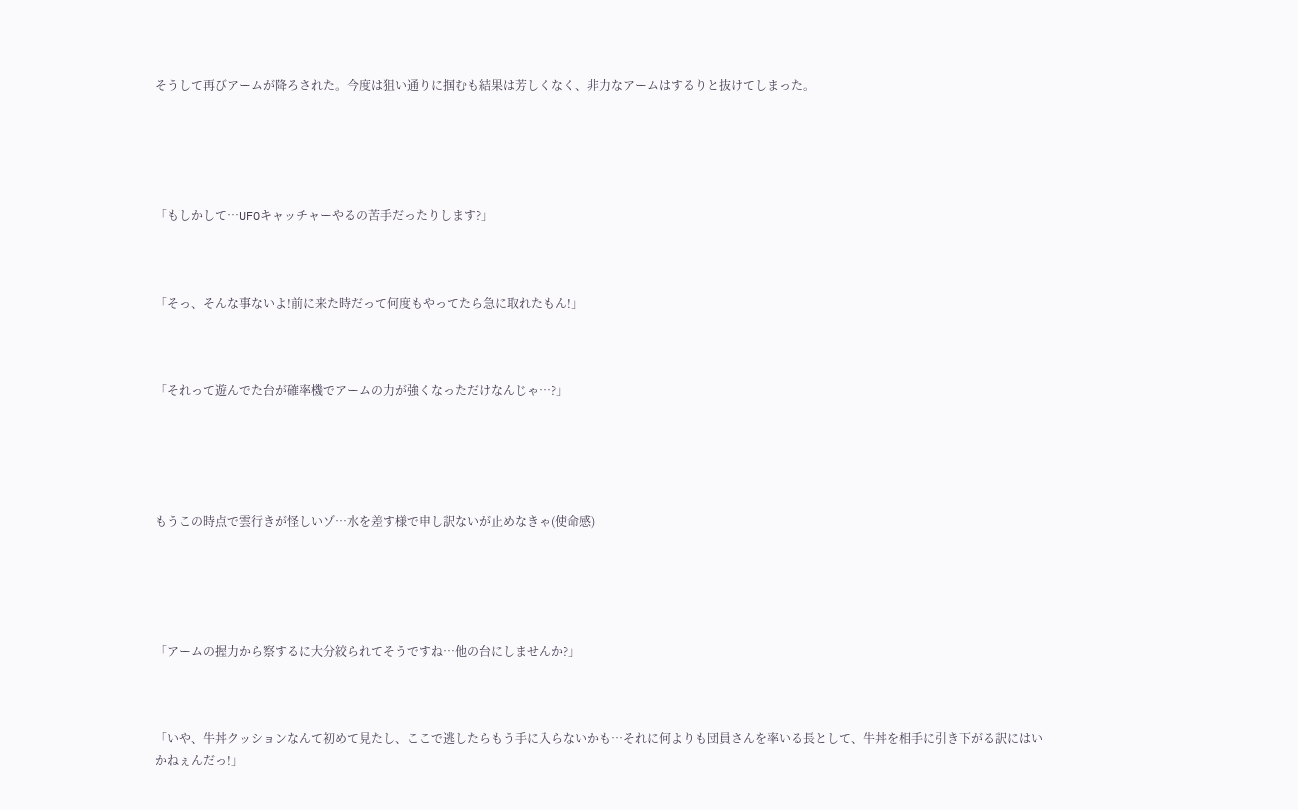そうして再びアームが降ろされた。今度は狙い通りに掴むも結果は芳しくなく、非力なアームはするりと抜けてしまった。





「もしかして…UFOキャッチャーやるの苦手だったりします?」



「そっ、そんな事ないよ!前に来た時だって何度もやってたら急に取れたもん!」



「それって遊んでた台が確率機でアームの力が強くなっただけなんじゃ…?」





もうこの時点で雲行きが怪しいゾ…水を差す様で申し訳ないが止めなきゃ(使命感)





「アームの握力から察するに大分絞られてそうですね…他の台にしませんか?」



「いや、牛丼クッションなんて初めて見たし、ここで逃したらもう手に入らないかも…それに何よりも団員さんを率いる長として、牛丼を相手に引き下がる訳にはいかねぇんだっ!」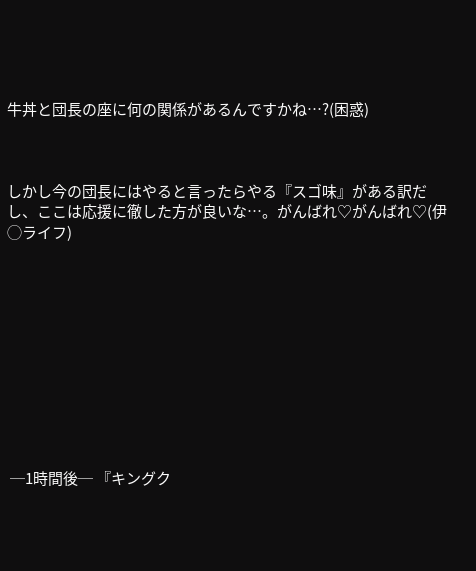牛丼と団長の座に何の関係があるんですかね…?(困惑)



しかし今の団長にはやると言ったらやる『スゴ味』がある訳だし、ここは応援に徹した方が良いな…。がんばれ♡がんばれ♡(伊◯ライフ)











 ─1時間後─ 『キングク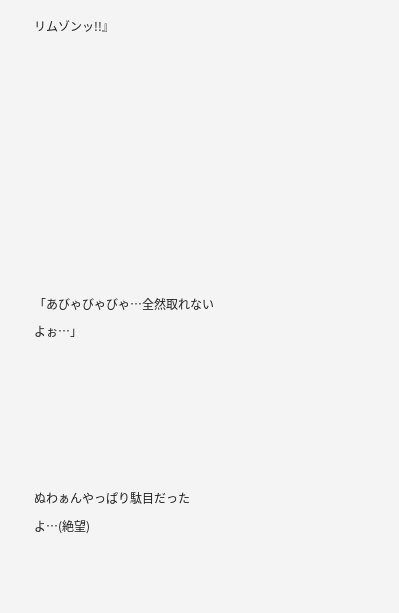リムゾンッ!!』









「あびゃびゃびゃ…全然取れないよぉ…」





ぬわぁんやっぱり駄目だったよ…(絶望)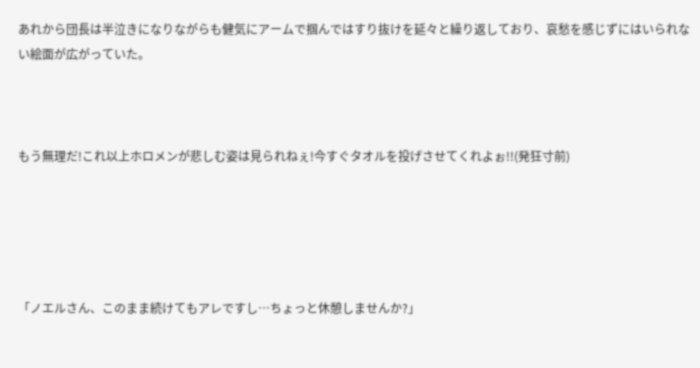あれから団長は半泣きになりながらも健気にアームで掴んではすり抜けを延々と繰り返しており、哀愁を感じずにはいられない絵面が広がっていた。



もう無理だ!これ以上ホロメンが悲しむ姿は見られねぇ!今すぐタオルを投げさせてくれよぉ!!(発狂寸前)





「ノエルさん、このまま続けてもアレですし…ちょっと休憩しませんか?」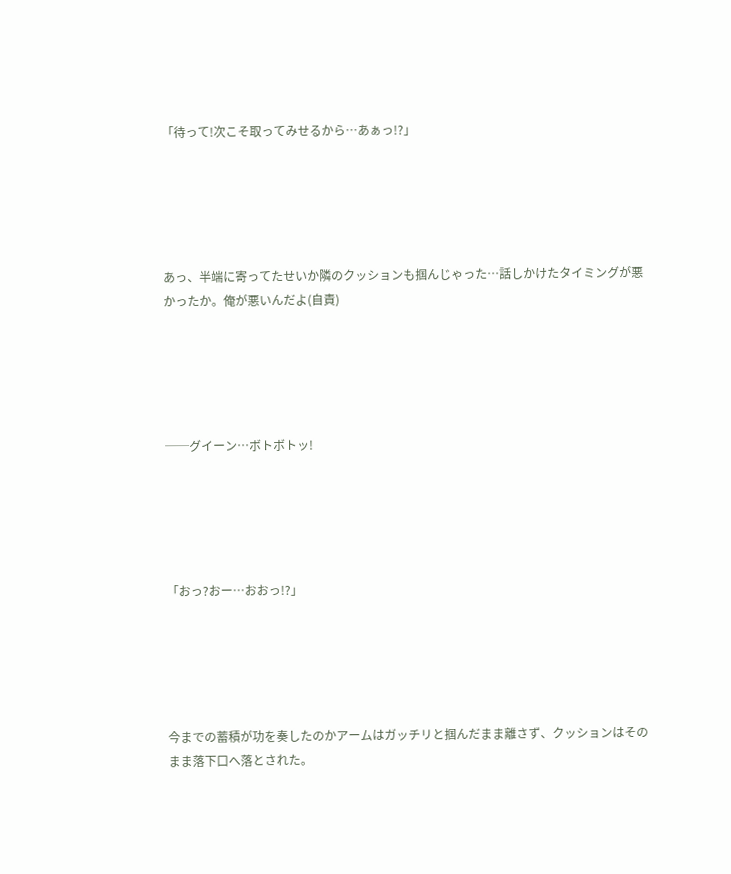「待って!次こそ取ってみせるから…あぁっ!?」





あっ、半端に寄ってたせいか隣のクッションも掴んじゃった…話しかけたタイミングが悪かったか。俺が悪いんだよ(自責)





──グイーン…ボトボトッ!





「おっ?おー…おおっ!?」





今までの蓄積が功を奏したのかアームはガッチリと掴んだまま離さず、クッションはそのまま落下口へ落とされた。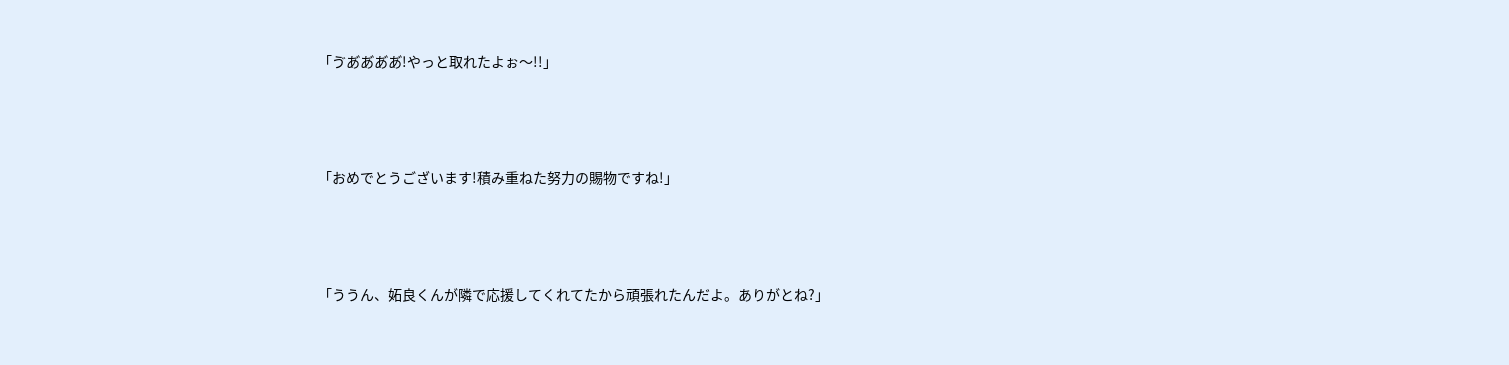「ゔあ゙あ゙あ゙あ゙!やっと取れたよぉ〜!!」



「おめでとうございます!積み重ねた努力の賜物ですね!」



「ううん、妬良くんが隣で応援してくれてたから頑張れたんだよ。ありがとね?」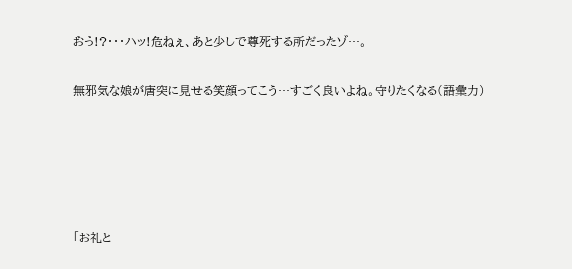お゙っ゙!?・・・ハッ!危ねぇ、あと少しで尊死する所だったゾ…。

無邪気な娘が唐突に見せる笑顔ってこう…すごく良いよね。守りたくなる(語彙力)





「お礼と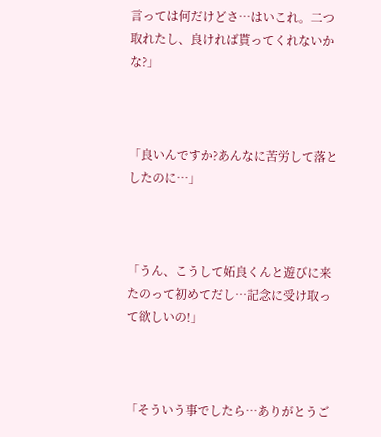言っては何だけどさ…はいこれ。二つ取れたし、良ければ貰ってくれないかな?」



「良いんですか?あんなに苦労して落としたのに…」



「うん、こうして妬良くんと遊びに来たのって初めてだし…記念に受け取って欲しいの!」



「そういう事でしたら…ありがとうご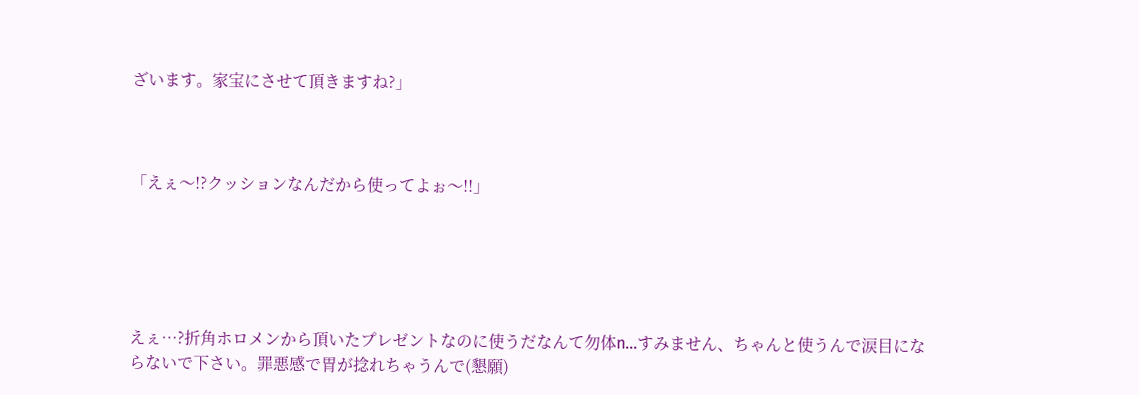ざいます。家宝にさせて頂きますね?」



「えぇ〜!?クッションなんだから使ってよぉ〜!!」





えぇ…?折角ホロメンから頂いたプレゼントなのに使うだなんて勿体n…すみません、ちゃんと使うんで涙目にならないで下さい。罪悪感で胃が捻れちゃうんで(懇願)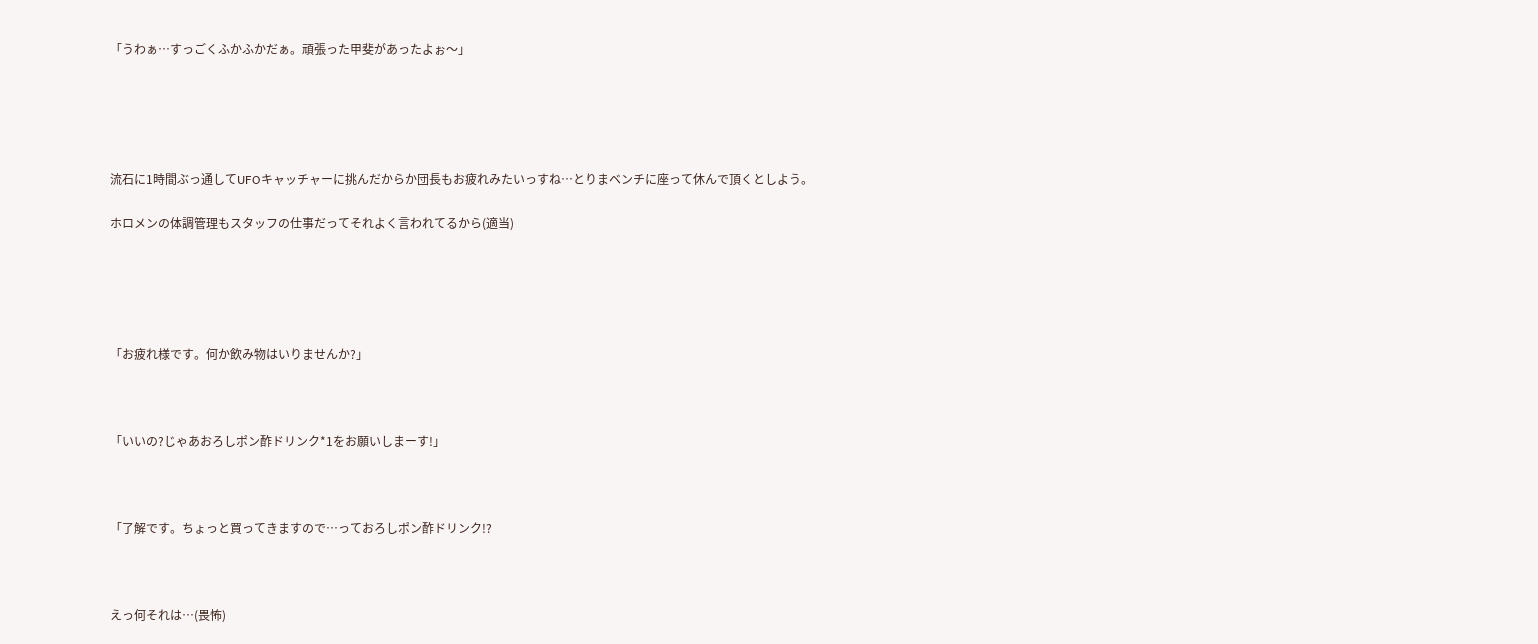「うわぁ…すっごくふかふかだぁ。頑張った甲斐があったよぉ〜」





流石に1時間ぶっ通してUFOキャッチャーに挑んだからか団長もお疲れみたいっすね…とりまベンチに座って休んで頂くとしよう。

ホロメンの体調管理もスタッフの仕事だってそれよく言われてるから(適当)





「お疲れ様です。何か飲み物はいりませんか?」



「いいの?じゃあおろしポン酢ドリンク*1をお願いしまーす!」



「了解です。ちょっと買ってきますので…っておろしポン酢ドリンク!?



えっ何それは…(畏怖)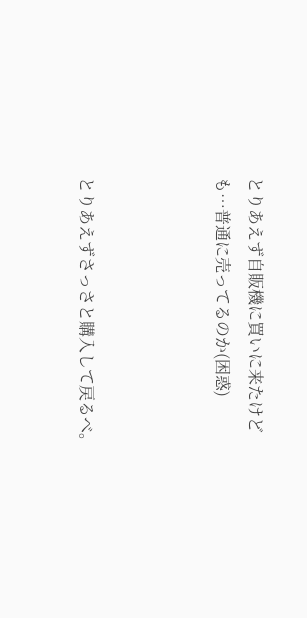とりあえず自販機に買いに来たけども…普通に売ってるのか(困惑)



とりあえずさっさと購入して戻るべ。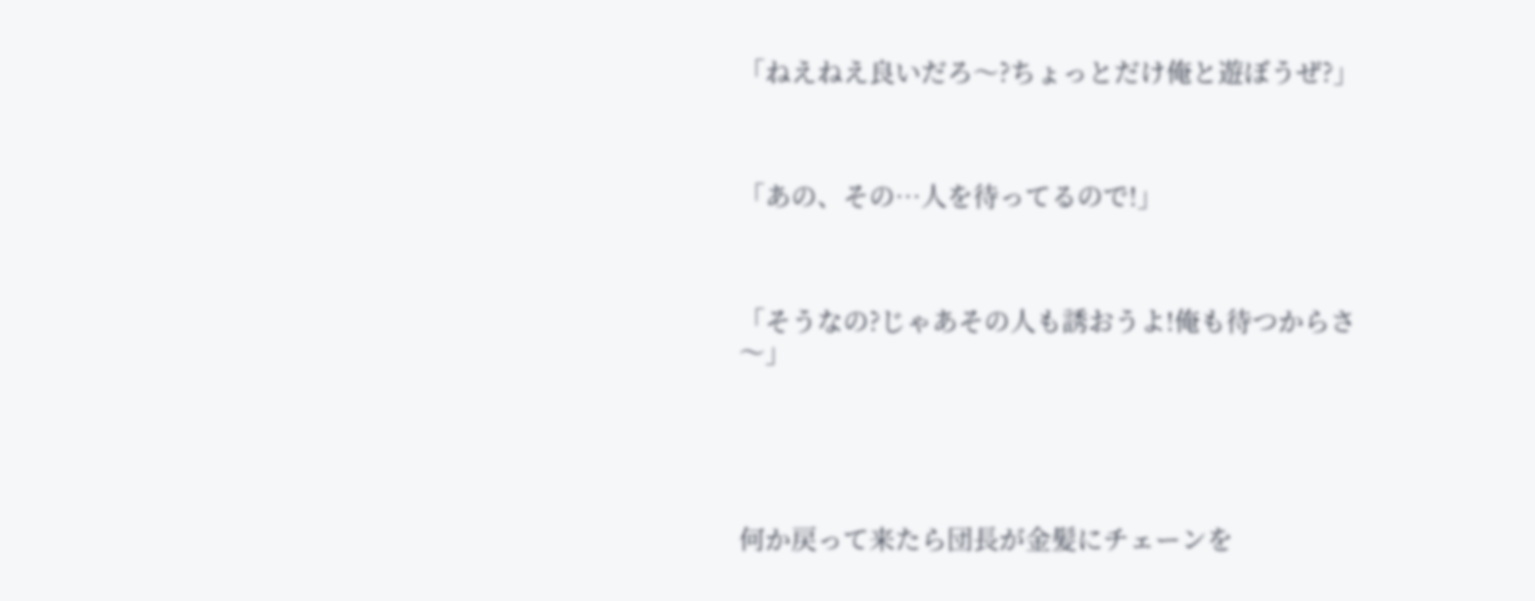「ねえねえ良いだろ〜?ちょっとだけ俺と遊ぼうぜ?」



「あの、その…人を待ってるので!」



「そうなの?じゃあその人も誘おうよ!俺も待つからさ〜」





何か戻って来たら団長が金髪にチェーンを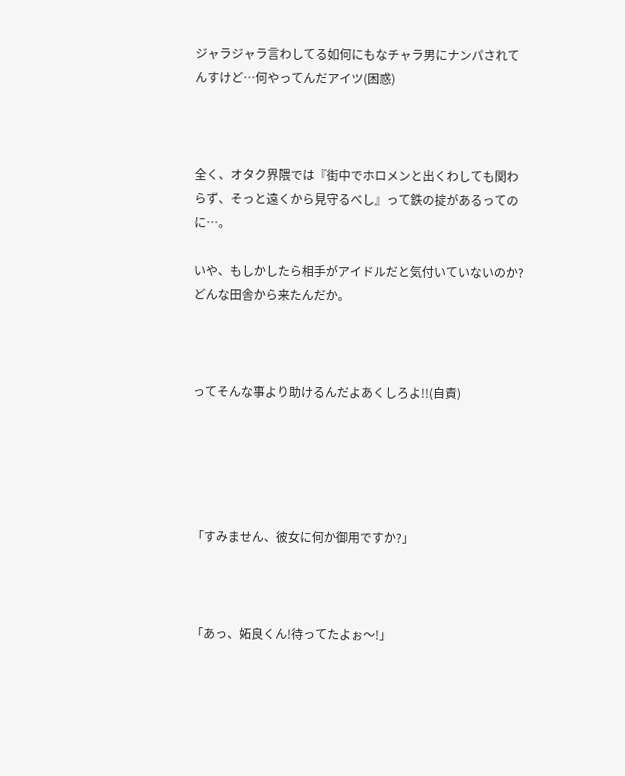ジャラジャラ言わしてる如何にもなチャラ男にナンパされてんすけど…何やってんだアイツ(困惑)



全く、オタク界隈では『街中でホロメンと出くわしても関わらず、そっと遠くから見守るべし』って鉄の掟があるってのに…。

いや、もしかしたら相手がアイドルだと気付いていないのか?どんな田舎から来たんだか。



ってそんな事より助けるんだよあくしろよ!!(自責)





「すみません、彼女に何か御用ですか?」



「あっ、妬良くん!待ってたよぉ〜!」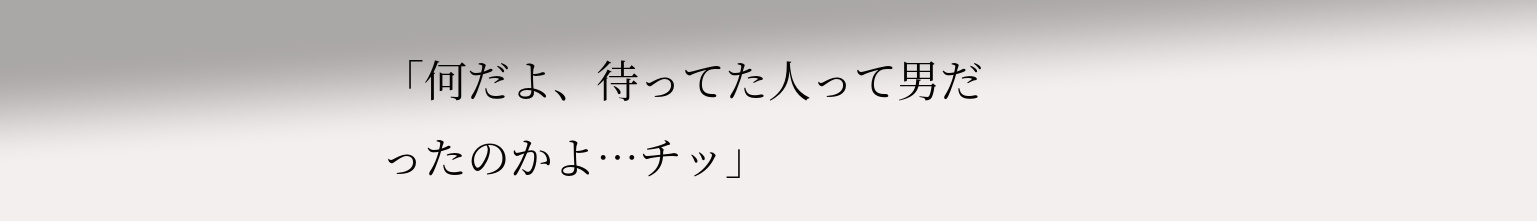「何だよ、待ってた人って男だったのかよ…チッ」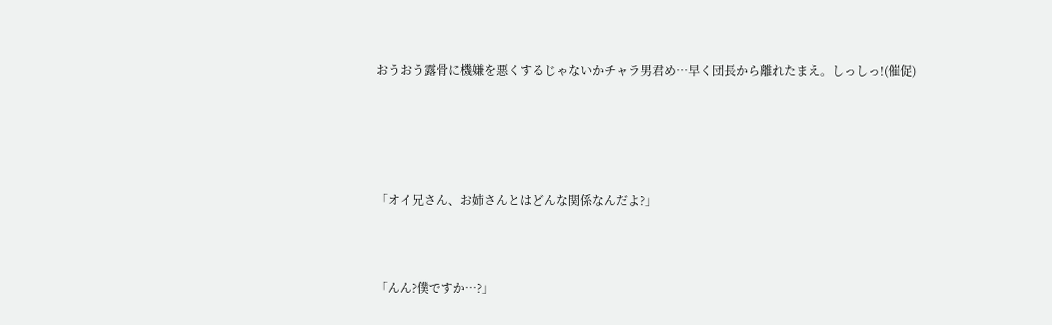おうおう露骨に機嫌を悪くするじゃないかチャラ男君め…早く団長から離れたまえ。しっしっ!(催促)





「オイ兄さん、お姉さんとはどんな関係なんだよ?」



「んん?僕ですか…?」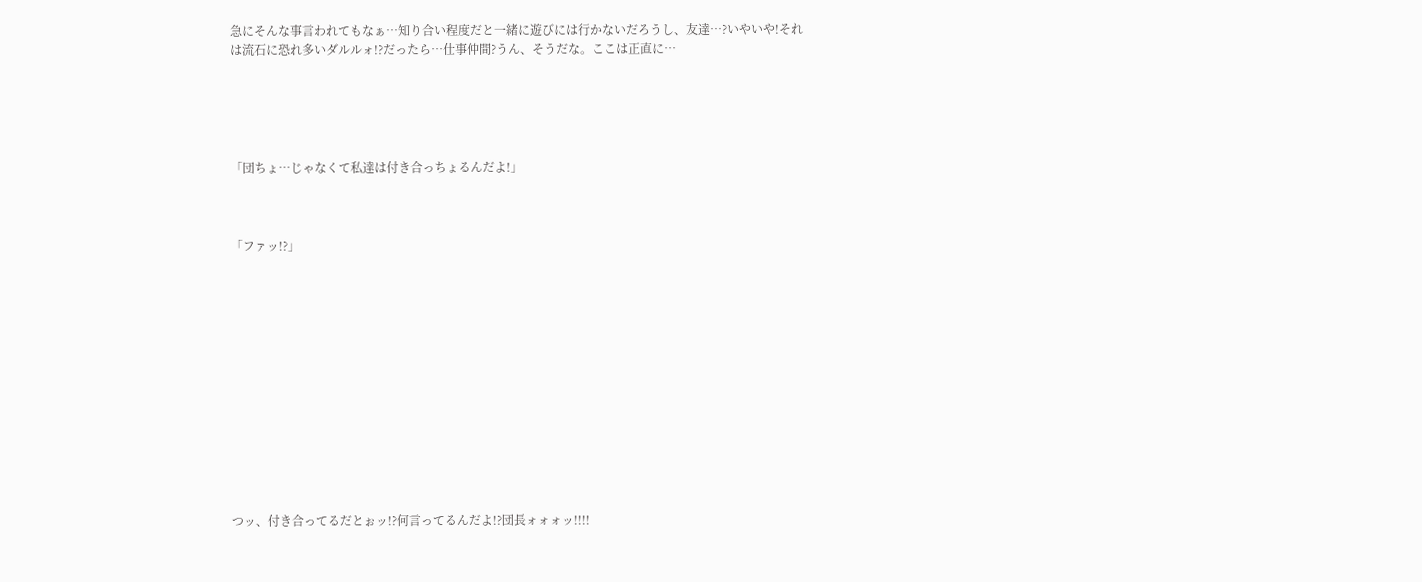急にそんな事言われてもなぁ…知り合い程度だと一緒に遊びには行かないだろうし、友達…?いやいや!それは流石に恐れ多いダルルォ!?だったら…仕事仲間?うん、そうだな。ここは正直に…





「団ちょ…じゃなくて私達は付き合っちょるんだよ!」



「ファッ!?」













つッ、付き合ってるだとぉッ!?何言ってるんだよ!?団長ォォォッ!!!!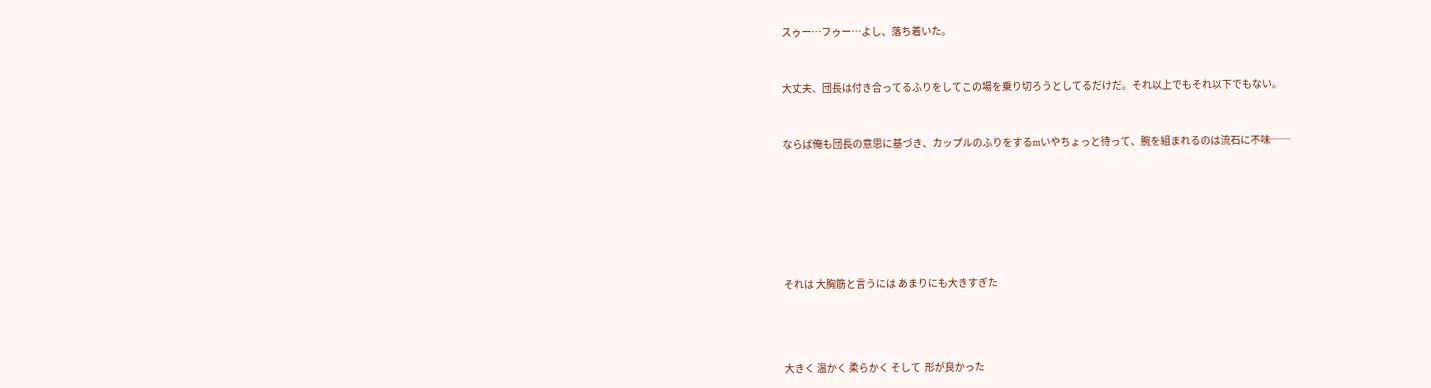スゥー…フゥー…よし、落ち着いた。



大丈夫、団長は付き合ってるふりをしてこの場を乗り切ろうとしてるだけだ。それ以上でもそれ以下でもない。



ならば俺も団長の意思に基づき、カップルのふりをするmいやちょっと待って、腕を組まれるのは流石に不味──









それは 大胸筋と言うには あまりにも大きすぎた





大きく 温かく 柔らかく そして  形が良かった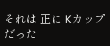それは 正に Kカップだった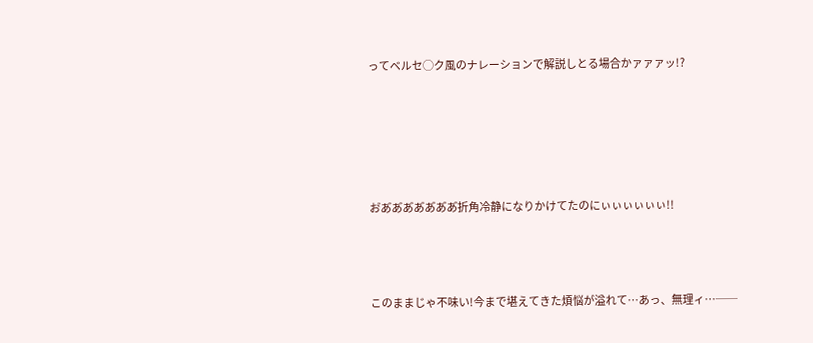ってベルセ◯ク風のナレーションで解説しとる場合かァァァッ!?





お゙あ゙あ゙あ゙あ゙あ゙あ゙あ゙折角冷静になりかけてたのにぃぃぃぃぃぃ!!



このままじゃ不味い!今まで堪えてきた煩悩が溢れて…あっ、無理ィ…──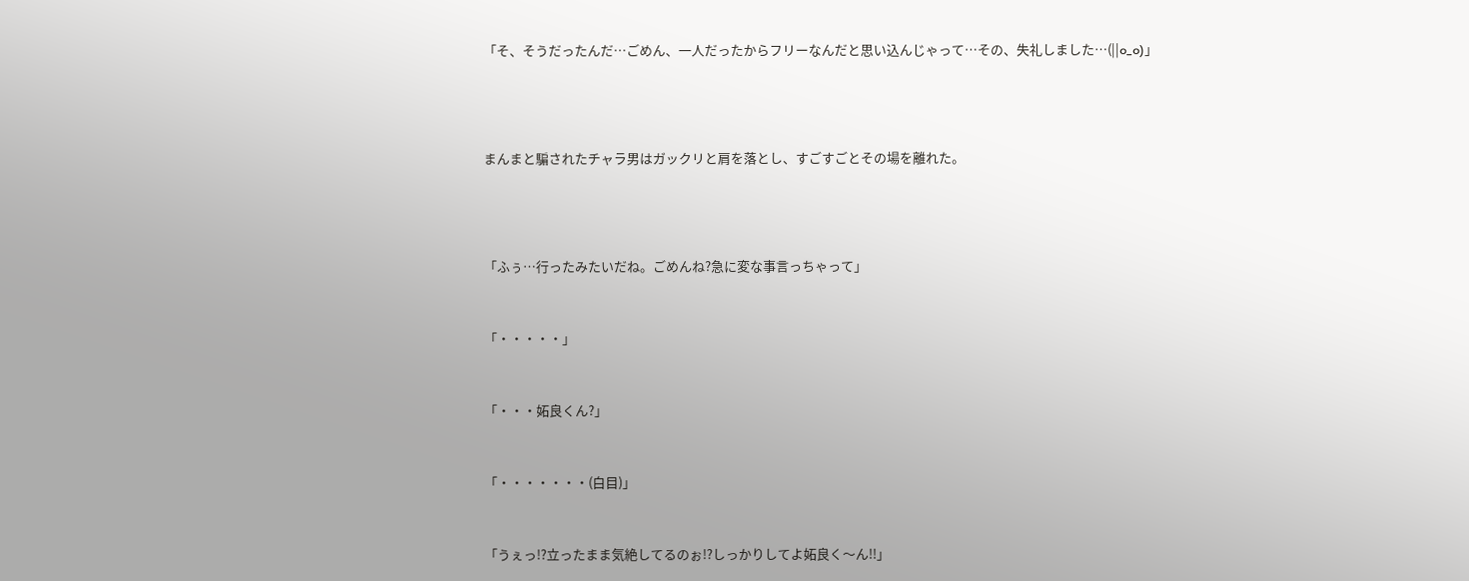「そ、そうだったんだ…ごめん、一人だったからフリーなんだと思い込んじゃって…その、失礼しました…(||๐_๐)」





まんまと騙されたチャラ男はガックリと肩を落とし、すごすごとその場を離れた。





「ふぅ…行ったみたいだね。ごめんね?急に変な事言っちゃって」



「・・・・・」



「・・・妬良くん?」



「・・・・・・・(白目)」



「うぇっ!?立ったまま気絶してるのぉ!?しっかりしてよ妬良く〜ん!!」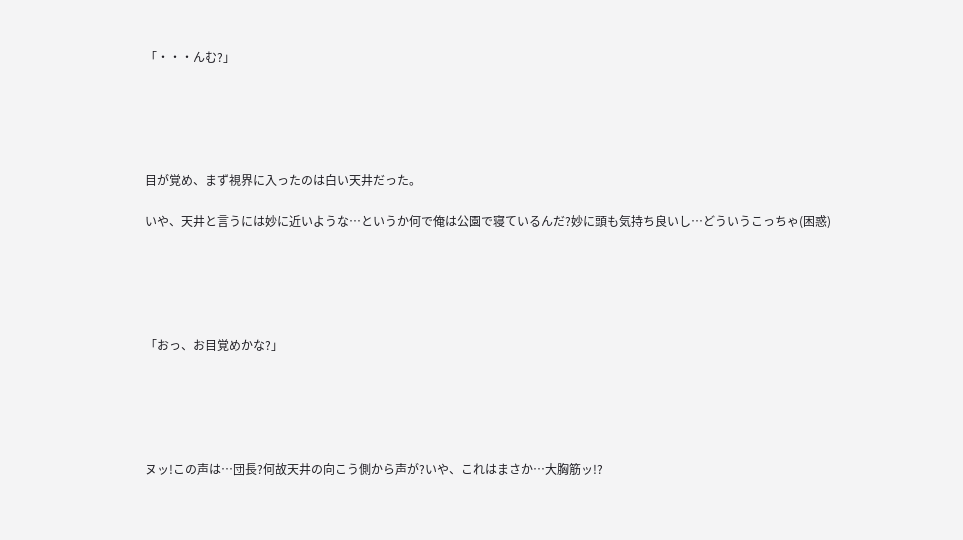「・・・んむ?」





目が覚め、まず視界に入ったのは白い天井だった。

いや、天井と言うには妙に近いような…というか何で俺は公園で寝ているんだ?妙に頭も気持ち良いし…どういうこっちゃ(困惑)





「おっ、お目覚めかな?」





ヌッ!この声は…団長?何故天井の向こう側から声が?いや、これはまさか…大胸筋ッ!?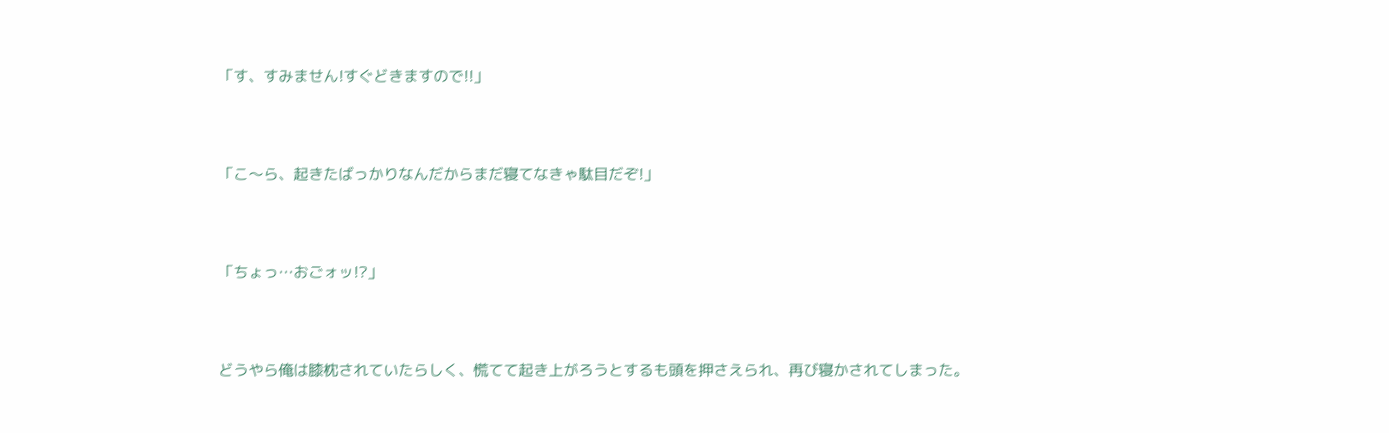「す、すみません!すぐどきますので!!」



「こ〜ら、起きたばっかりなんだからまだ寝てなきゃ駄目だぞ!」



「ちょっ…おごォッ!?」



どうやら俺は膝枕されていたらしく、慌てて起き上がろうとするも頭を押さえられ、再び寝かされてしまった。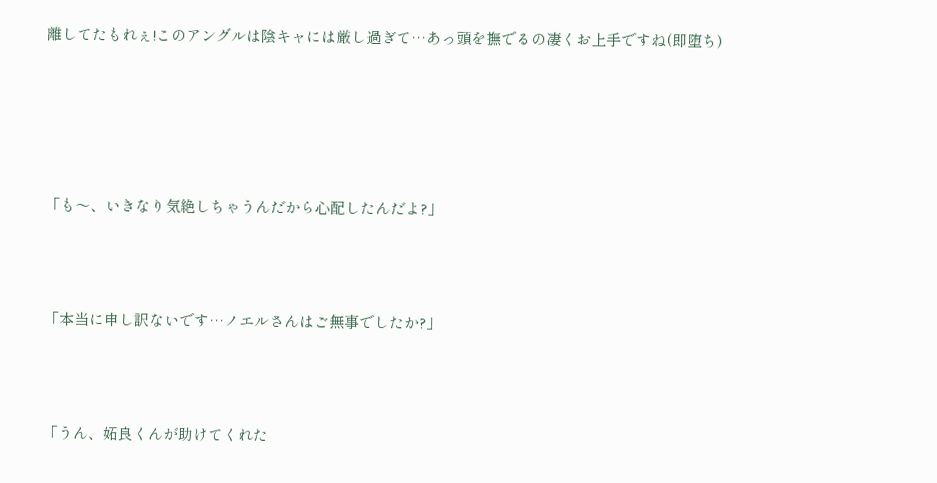離してたもれぇ!このアングルは陰キャには厳し過ぎて…あっ頭を撫でるの凄くお上手ですね(即堕ち)





「も〜、いきなり気絶しちゃうんだから心配したんだよ?」



「本当に申し訳ないです…ノエルさんはご無事でしたか?」



「うん、妬良くんが助けてくれた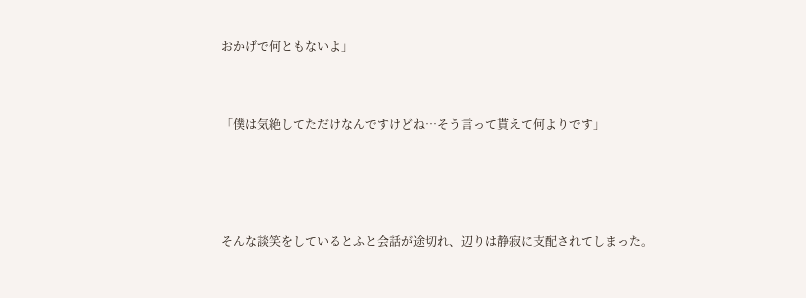おかげで何ともないよ」



「僕は気絶してただけなんですけどね…そう言って貰えて何よりです」





そんな談笑をしているとふと会話が途切れ、辺りは静寂に支配されてしまった。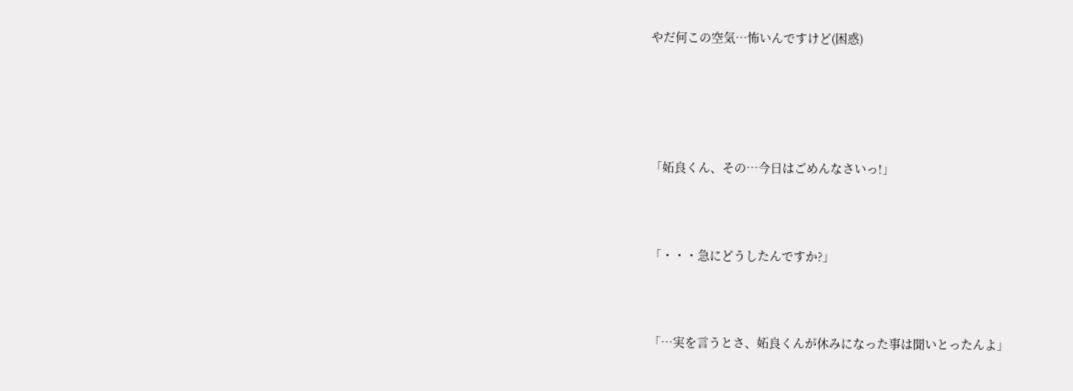やだ何この空気…怖いんですけど(困惑)





「妬良くん、その…今日はごめんなさいっ!」



「・・・急にどうしたんですか?」



「…実を言うとさ、妬良くんが休みになった事は聞いとったんよ」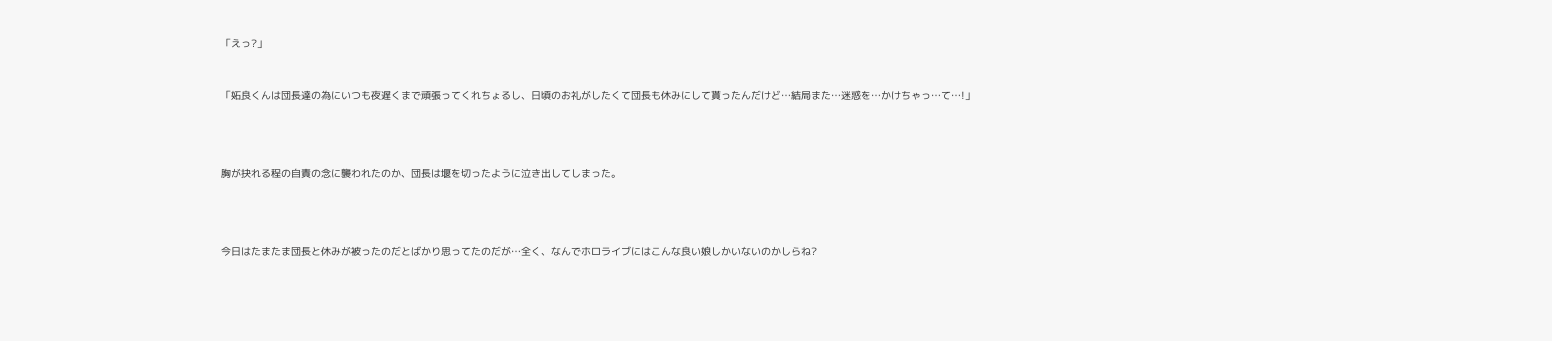「えっ?」



「妬良くんは団長達の為にいつも夜遅くまで頑張ってくれちょるし、日頃のお礼がしたくて団長も休みにして貰ったんだけど…結局また…迷惑を…かけちゃっ…て…!」





胸が抉れる程の自責の念に襲われたのか、団長は堰を切ったように泣き出してしまった。





今日はたまたま団長と休みが被ったのだとばかり思ってたのだが…全く、なんでホロライブにはこんな良い娘しかいないのかしらね?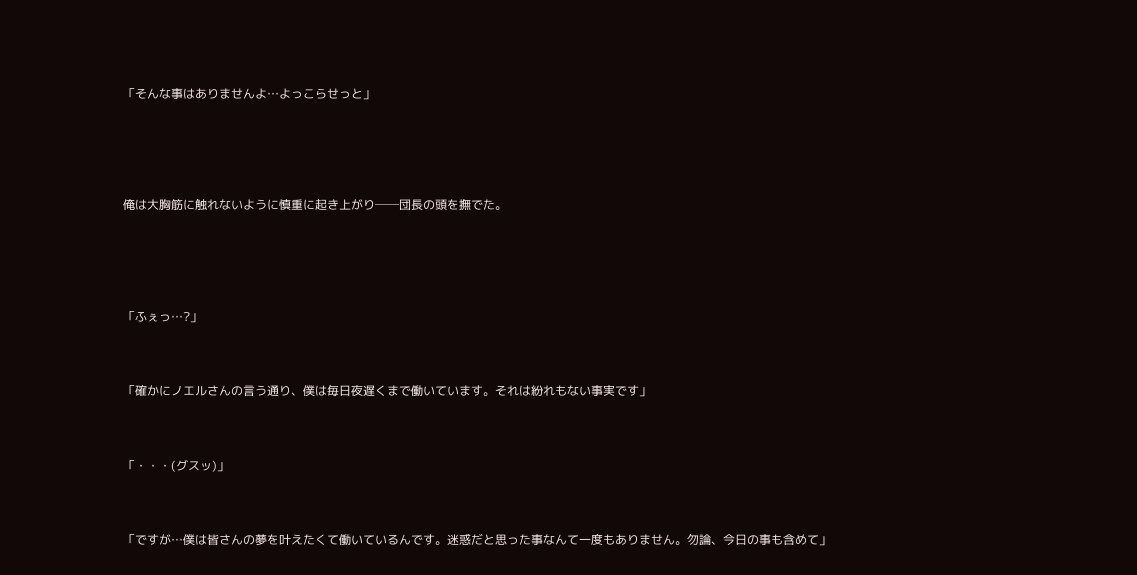「そんな事はありませんよ…よっこらせっと」





俺は大胸筋に触れないように慎重に起き上がり──団長の頭を撫でた。





「ふぇっ…?」



「確かにノエルさんの言う通り、僕は毎日夜遅くまで働いています。それは紛れもない事実です」



「・・・(グスッ)」



「ですが…僕は皆さんの夢を叶えたくて働いているんです。迷惑だと思った事なんて一度もありません。勿論、今日の事も含めて」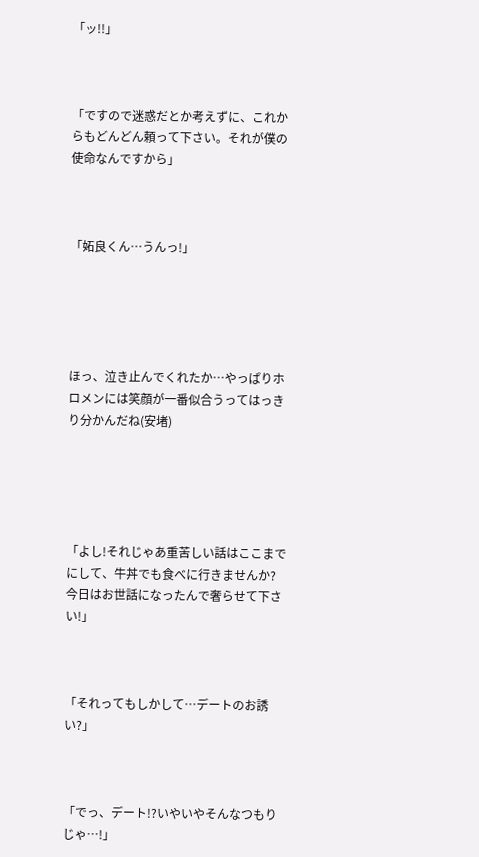「ッ!!」



「ですので迷惑だとか考えずに、これからもどんどん頼って下さい。それが僕の使命なんですから」



「妬良くん…うんっ!」





ほっ、泣き止んでくれたか…やっぱりホロメンには笑顔が一番似合うってはっきり分かんだね(安堵)





「よし!それじゃあ重苦しい話はここまでにして、牛丼でも食べに行きませんか?今日はお世話になったんで奢らせて下さい!」



「それってもしかして…デートのお誘い?」



「でっ、デート!?いやいやそんなつもりじゃ…!」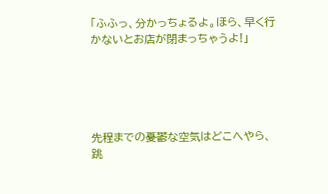「ふふっ、分かっちょるよ。ほら、早く行かないとお店が閉まっちゃうよ!」





先程までの憂鬱な空気はどこへやら、跳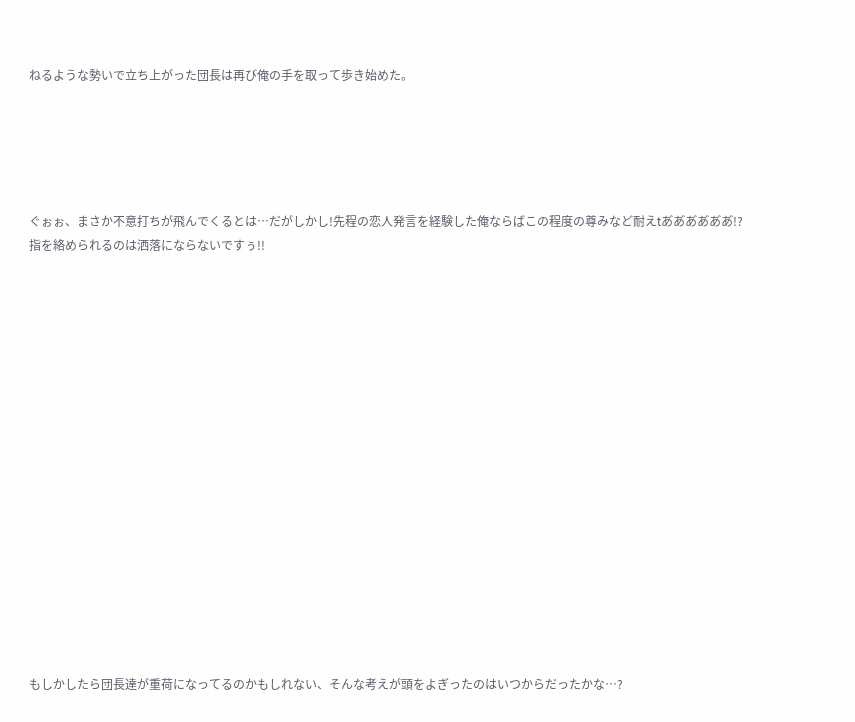ねるような勢いで立ち上がった団長は再び俺の手を取って歩き始めた。





ぐぉぉ、まさか不意打ちが飛んでくるとは…だがしかし!先程の恋人発言を経験した俺ならばこの程度の尊みなど耐えtあ゙あ゙あ゙あ゙あ゙あ゙!?指を絡められるのは洒落にならないですぅ!!

















もしかしたら団長達が重荷になってるのかもしれない、そんな考えが頭をよぎったのはいつからだったかな…?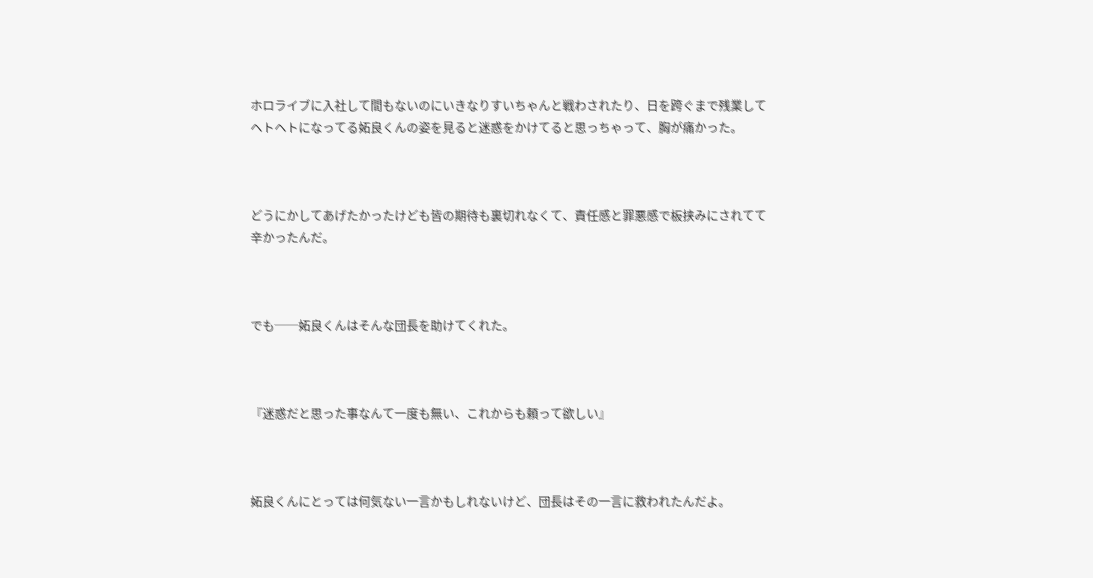ホロライブに入社して間もないのにいきなりすいちゃんと戦わされたり、日を跨ぐまで残業してヘトヘトになってる妬良くんの姿を見ると迷惑をかけてると思っちゃって、胸が痛かった。



どうにかしてあげたかったけども皆の期待も裏切れなくて、責任感と罪悪感で板挟みにされてて辛かったんだ。



でも──妬良くんはそんな団長を助けてくれた。



『迷惑だと思った事なんて一度も無い、これからも頼って欲しい』



妬良くんにとっては何気ない一言かもしれないけど、団長はその一言に救われたんだよ。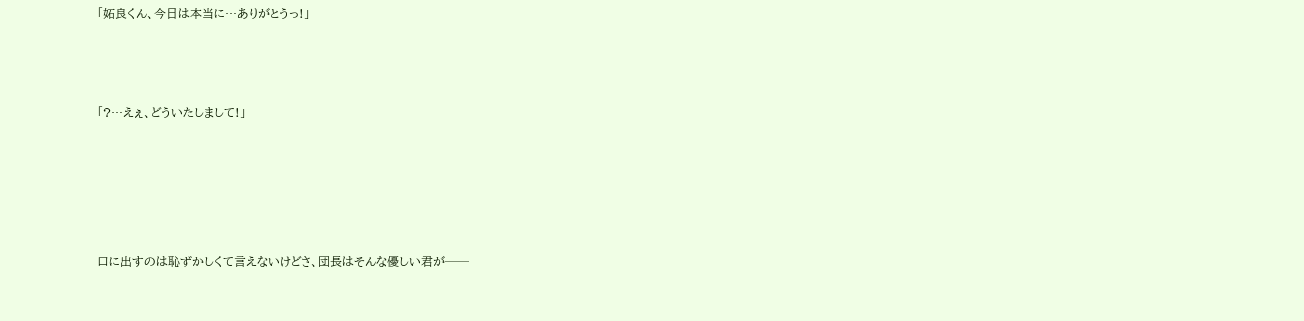「妬良くん、今日は本当に…ありがとうっ!」



「?…えぇ、どういたしまして!」





口に出すのは恥ずかしくて言えないけどさ、団長はそんな優しい君が──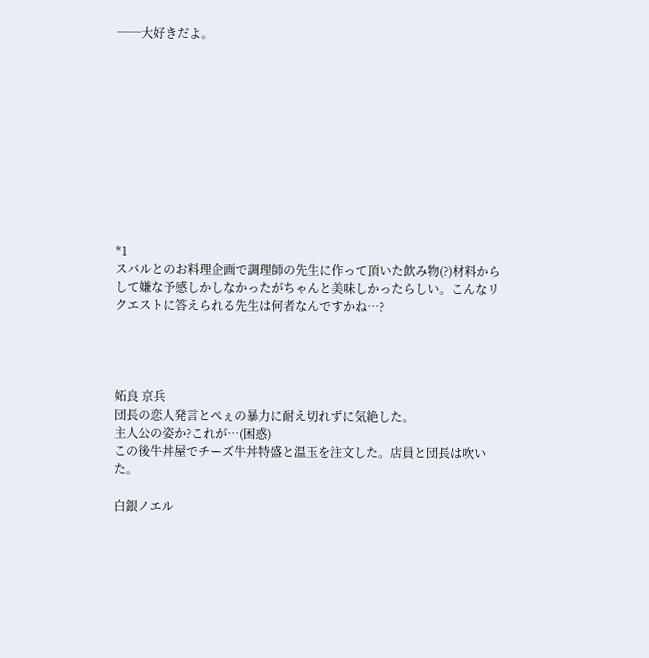──大好きだよ。











*1
スバルとのお料理企画で調理師の先生に作って頂いた飲み物(?)材料からして嫌な予感しかしなかったがちゃんと美味しかったらしい。こんなリクエストに答えられる先生は何者なんですかね…?




妬良 京兵
団長の恋人発言とぺぇの暴力に耐え切れずに気絶した。
主人公の姿か?これが…(困惑)
この後牛丼屋でチーズ牛丼特盛と温玉を注文した。店員と団長は吹いた。

白銀ノエル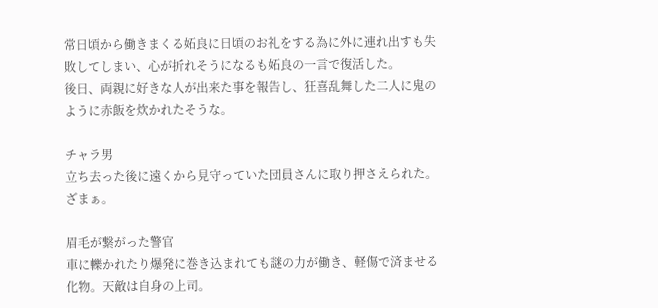常日頃から働きまくる妬良に日頃のお礼をする為に外に連れ出すも失敗してしまい、心が折れそうになるも妬良の一言で復活した。
後日、両親に好きな人が出来た事を報告し、狂喜乱舞した二人に鬼のように赤飯を炊かれたそうな。

チャラ男
立ち去った後に遠くから見守っていた団員さんに取り押さえられた。ざまぁ。

眉毛が繋がった警官
車に轢かれたり爆発に巻き込まれても謎の力が働き、軽傷で済ませる化物。天敵は自身の上司。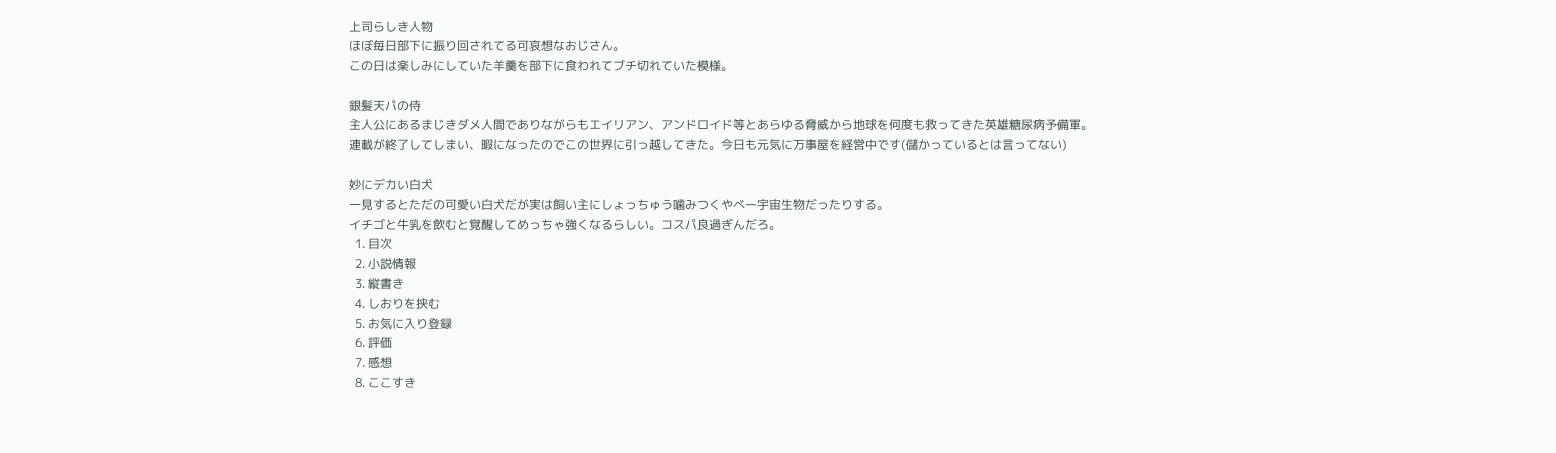上司らしき人物
ほぼ毎日部下に振り回されてる可哀想なおじさん。
この日は楽しみにしていた羊羹を部下に食われてブチ切れていた模様。

銀髪天パの侍
主人公にあるまじきダメ人間でありながらもエイリアン、アンドロイド等とあらゆる脅威から地球を何度も救ってきた英雄糖尿病予備軍。
連載が終了してしまい、暇になったのでこの世界に引っ越してきた。今日も元気に万事屋を経営中です(儲かっているとは言ってない)

妙にデカい白犬
一見するとただの可愛い白犬だが実は飼い主にしょっちゅう噛みつくやべー宇宙生物だったりする。
イチゴと牛乳を飲むと覚醒してめっちゃ強くなるらしい。コスパ良過ぎんだろ。
  1. 目次
  2. 小説情報
  3. 縦書き
  4. しおりを挟む
  5. お気に入り登録
  6. 評価
  7. 感想
  8. ここすき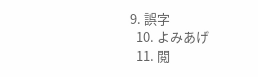9. 誤字
  10. よみあげ
  11. 閲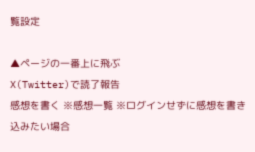覧設定

▲ページの一番上に飛ぶ
X(Twitter)で読了報告
感想を書く ※感想一覧 ※ログインせずに感想を書き込みたい場合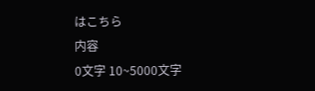はこちら
内容
0文字 10~5000文字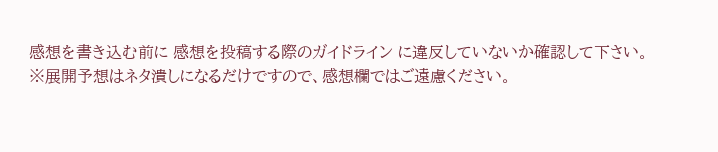感想を書き込む前に 感想を投稿する際のガイドライン に違反していないか確認して下さい。
※展開予想はネタ潰しになるだけですので、感想欄ではご遠慮ください。